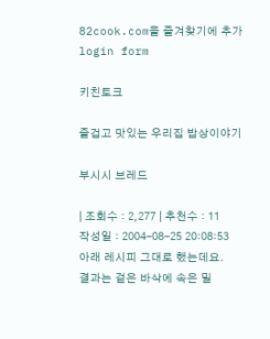82cook.com을 즐겨찾기에 추가
login form

키친토크

즐겁고 맛있는 우리집 밥상이야기

부시시 브레드

| 조회수 : 2,277 | 추천수 : 11
작성일 : 2004-08-25 20:08:53
아래 레시피 그대로 했는데요.
결과는 겉은 바삭에 속은 밀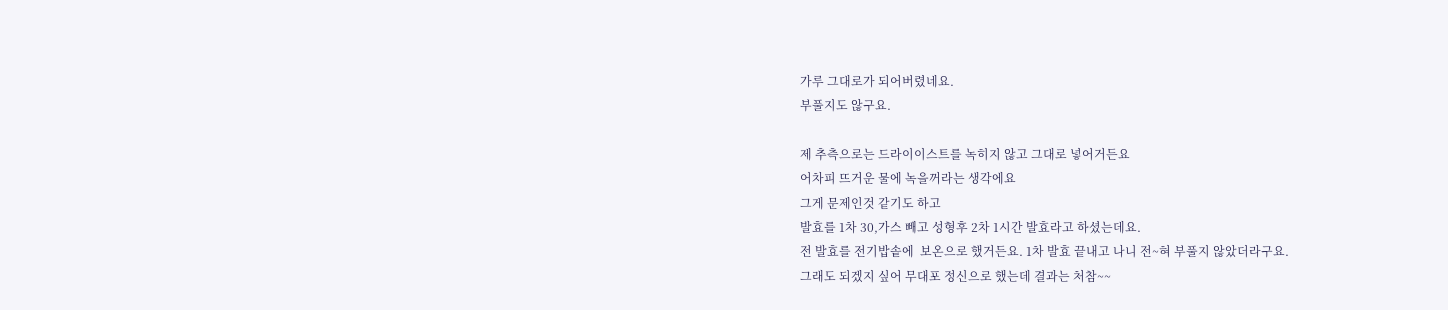가루 그대로가 되어버렸네요.
부풀지도 않구요.

제 추측으로는 드라이이스트를 녹히지 않고 그대로 넣어거든요
어차피 뜨거운 물에 녹을꺼라는 생각에요
그게 문제인것 같기도 하고
발효를 1차 30,가스 빼고 성형후 2차 1시간 발효라고 하셨는데요.
전 발효를 전기밥솥에  보온으로 했거든요. 1차 발효 끝내고 나니 전~혀 부풀지 않았더라구요.
그래도 되겠지 싶어 무대포 정신으로 했는데 결과는 처참~~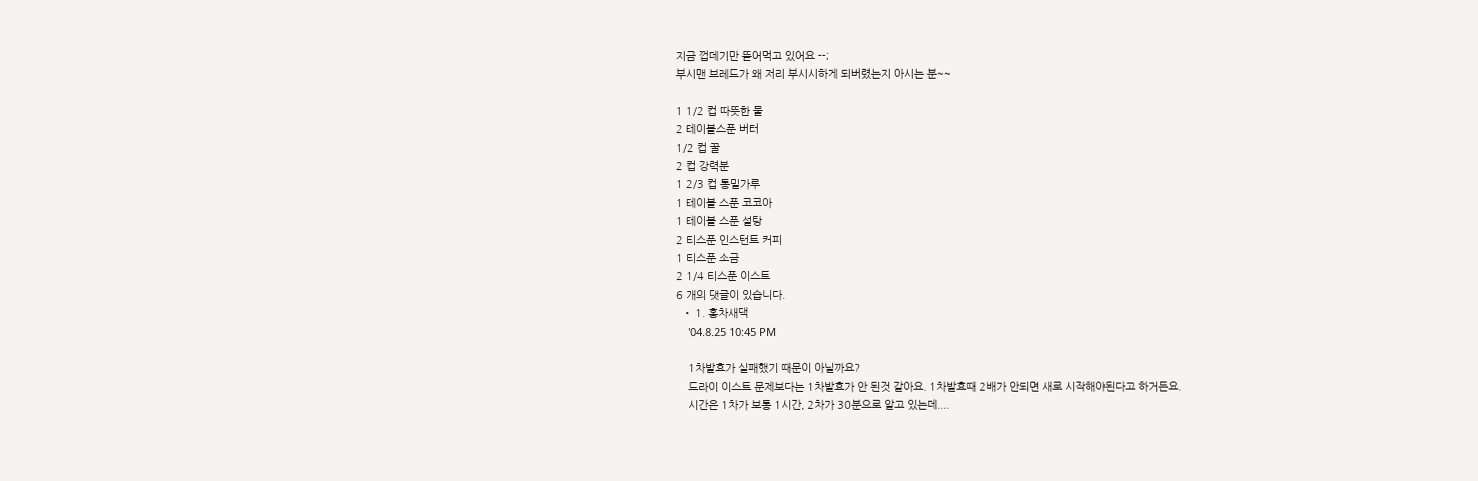지금 껍데기만 뜯어먹고 있어요 --;
부시맨 브레드가 왜 저리 부시시하게 되버렸는지 아시는 분~~

1 1/2 컵 따뜻한 물
2 테이블스푼 버터
1/2 컵 꿀
2 컵 강력분
1 2/3 컵 통밀가루
1 테이블 스푼 코코아
1 테이블 스푼 설탕
2 티스푼 인스턴트 커피
1 티스푼 소금
2 1/4 티스푼 이스트
6 개의 댓글이 있습니다.
  • 1. 홍차새댁
    '04.8.25 10:45 PM

    1차발효가 실패했기 때문이 아닐까요?
    드라이 이스트 문제보다는 1차발효가 안 된것 같아요. 1차발효때 2배가 안되면 새로 시작해야된다고 하거든요.
    시간은 1차가 보통 1시간, 2차가 30분으로 알고 있는데....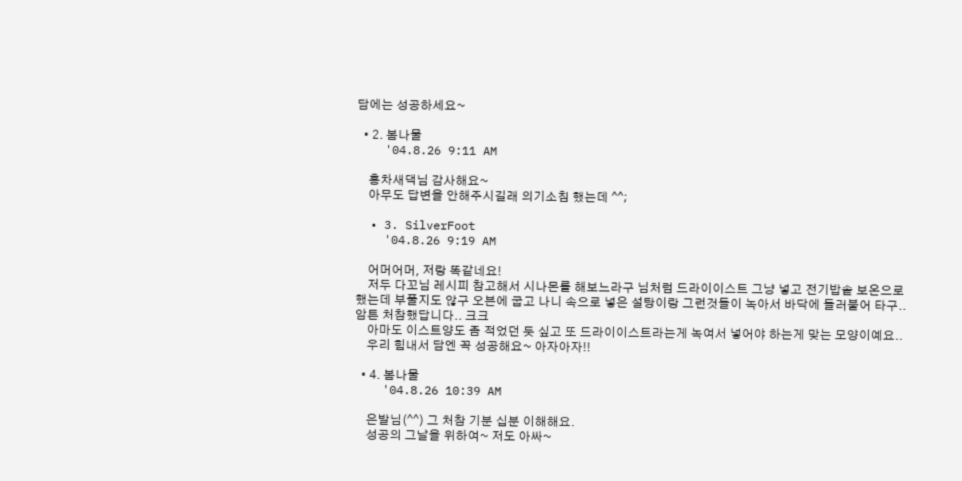담에는 성공하세요~

  • 2. 봄나물
    '04.8.26 9:11 AM

    홍차새댁님 감사해요~
    아무도 답변을 안해주시길래 의기소침 했는데 ^^;

  • 3. SilverFoot
    '04.8.26 9:19 AM

    어머어머, 저랑 똑같네요!
    저두 다꼬님 레시피 참고해서 시나몬롤 해보느라구 님처럼 드라이이스트 그냥 넣고 전기밥솥 보온으로 했는데 부풀지도 않구 오븐에 굽고 나니 속으로 넣은 설탕이랑 그런것들이 녹아서 바닥에 들러붙어 타구.. 암튼 처참했답니다.. 크크
    아마도 이스트양도 좀 적었던 듯 싶고 또 드라이이스트라는게 녹여서 넣어야 하는게 맞는 모양이예요..
    우리 힘내서 담엔 꼭 성공해요~ 아자아자!!

  • 4. 봄나물
    '04.8.26 10:39 AM

    은발님(^^) 그 처참 기분 십분 이해해요.
    성공의 그날을 위하여~ 저도 아싸~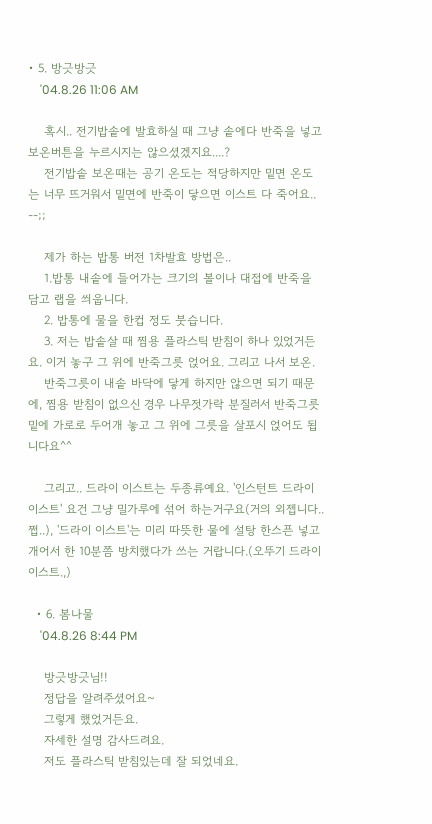• 5. 방긋방긋
    '04.8.26 11:06 AM

    혹시.. 전기밥솥에 발효하실 때 그냥 솥에다 반죽을 넣고 보온버튼을 누르시지는 않으셨겠지요....?
    전기밥솥 보온때는 공기 온도는 적당하지만 밑면 온도는 너무 뜨거워서 밑면에 반죽이 닿으면 이스트 다 죽어요.. --;;

    제가 하는 밥통 버전 1차발효 방법은..
    1.밥통 내솥에 들어가는 크기의 볼이나 대접에 반죽을 담고 랩을 씌웁니다.
    2. 밥통에 물을 한컵 정도 붓습니다.
    3. 저는 밥솥살 때 찜용 플라스틱 받침이 하나 있었거든요. 이거 놓구 그 위에 반죽그릇 얹어요. 그리고 나서 보온.
    반죽그릇이 내솥 바닥에 닿게 하지만 않으면 되기 때문에, 찜용 받침이 없으신 경우 나무젓가락 분질러서 반죽그릇 밑에 가로로 두어개 놓고 그 위에 그릇을 살포시 얹어도 됩니다요^^

    그리고.. 드라이 이스트는 두종류예요. '인스턴트 드라이 이스트' 요건 그냥 밀가루에 섞어 하는거구요(거의 외젭니다.. 쩝..), '드라이 이스트'는 미리 따뜻한 물에 설탕 한스픈 넣고 개어서 한 10분쯤 방치했다가 쓰는 거랍니다.(오뚜기 드라이 이스트.,)

  • 6. 봄나물
    '04.8.26 8:44 PM

    방긋방긋님!!
    정답을 알려주셨어요~
    그렇게 했었거든요.
    자세한 설명 감사드려요.
    저도 플라스틱 받침있는데 잘 되었네요.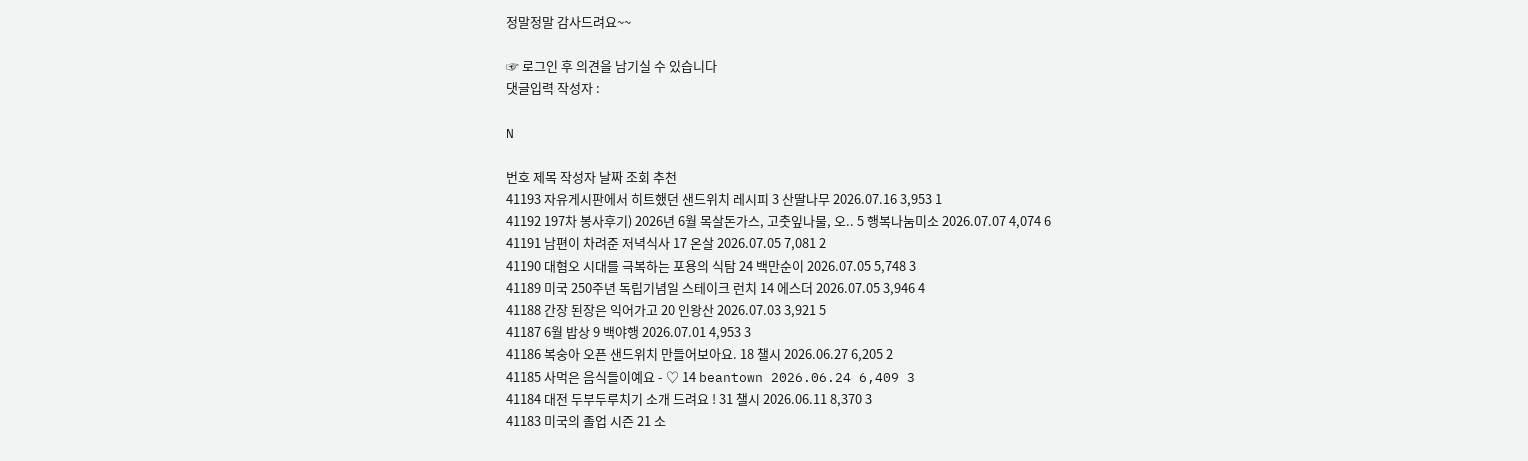정말정말 감사드려요~~

☞ 로그인 후 의견을 남기실 수 있습니다
댓글입력 작성자 :

N

번호 제목 작성자 날짜 조회 추천
41193 자유게시판에서 히트했던 샌드위치 레시피 3 산딸나무 2026.07.16 3,953 1
41192 197차 봉사후기) 2026년 6월 목살돈가스, 고춧잎나물, 오.. 5 행복나눔미소 2026.07.07 4,074 6
41191 남편이 차려준 저녁식사 17 온살 2026.07.05 7,081 2
41190 대혐오 시대를 극복하는 포용의 식탐 24 백만순이 2026.07.05 5,748 3
41189 미국 250주년 독립기념일 스테이크 런치 14 에스더 2026.07.05 3,946 4
41188 간장 된장은 익어가고 20 인왕산 2026.07.03 3,921 5
41187 6월 밥상 9 백야행 2026.07.01 4,953 3
41186 복숭아 오픈 샌드위치 만들어보아요. 18 챌시 2026.06.27 6,205 2
41185 사먹은 음식들이예요 - ♡ 14 beantown 2026.06.24 6,409 3
41184 대전 두부두루치기 소개 드려요 ! 31 챌시 2026.06.11 8,370 3
41183 미국의 졸업 시즌 21 소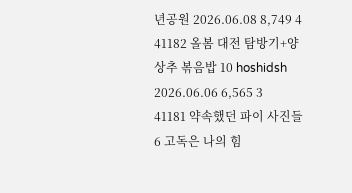년공원 2026.06.08 8,749 4
41182 올봄 대전 탐방기+양상추 볶음밥 10 hoshidsh 2026.06.06 6,565 3
41181 약속했던 파이 사진들 6 고독은 나의 힘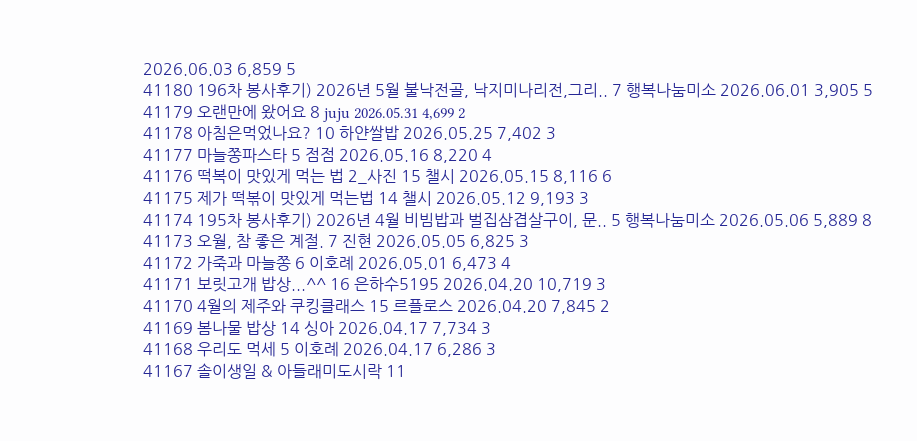2026.06.03 6,859 5
41180 196차 봉사후기) 2026년 5월 불낙전골, 낙지미나리전,그리.. 7 행복나눔미소 2026.06.01 3,905 5
41179 오랜만에 왔어요 8 juju 2026.05.31 4,699 2
41178 아침은먹었나요? 10 하얀쌀밥 2026.05.25 7,402 3
41177 마늘쫑파스타 5 점점 2026.05.16 8,220 4
41176 떡복이 맛있게 먹는 법 2_사진 15 챌시 2026.05.15 8,116 6
41175 제가 떡볶이 맛있게 먹는법 14 챌시 2026.05.12 9,193 3
41174 195차 봉사후기) 2026년 4월 비빔밥과 벌집삼겹살구이, 문.. 5 행복나눔미소 2026.05.06 5,889 8
41173 오월, 참 좋은 계절. 7 진현 2026.05.05 6,825 3
41172 가죽과 마늘쫑 6 이호례 2026.05.01 6,473 4
41171 보릿고개 밥상...^^ 16 은하수5195 2026.04.20 10,719 3
41170 4월의 제주와 쿠킹클래스 15 르플로스 2026.04.20 7,845 2
41169 봄나물 밥상 14 싱아 2026.04.17 7,734 3
41168 우리도 먹세 5 이호례 2026.04.17 6,286 3
41167 솔이생일 & 아들래미도시락 11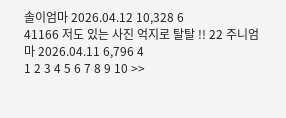솔이엄마 2026.04.12 10,328 6
41166 저도 있는 사진 억지로 탈탈 !! 22 주니엄마 2026.04.11 6,796 4
1 2 3 4 5 6 7 8 9 10 >>